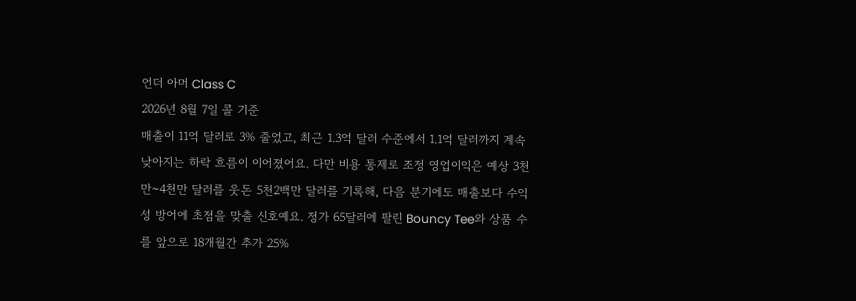언더 아머 Class C
2026년 8월 7일 콜 기준
매출이 11억 달러로 3% 줄었고, 최근 1.3억 달러 수준에서 1.1억 달러까지 계속 낮아지는 하락 흐름이 이어졌어요. 다만 비용 통제로 조정 영업이익은 예상 3천만~4천만 달러를 웃돈 5천2백만 달러를 기록해, 다음 분기에도 매출보다 수익성 방어에 초점을 맞출 신호예요. 정가 65달러에 팔린 Bouncy Tee와 상품 수를 앞으로 18개월간 추가 25%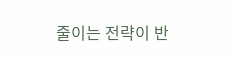줄이는 전략이 반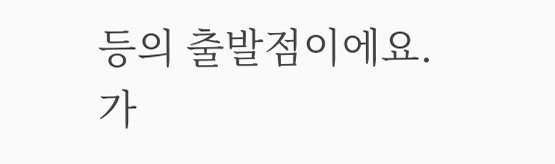등의 출발점이에요.
가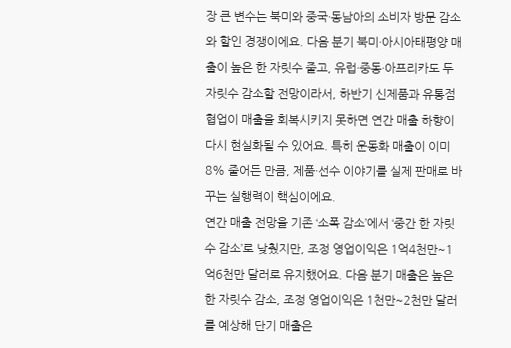장 큰 변수는 북미와 중국·동남아의 소비자 방문 감소와 할인 경쟁이에요. 다음 분기 북미·아시아태평양 매출이 높은 한 자릿수 줄고, 유럽·중동·아프리카도 두 자릿수 감소할 전망이라서, 하반기 신제품과 유통점 협업이 매출을 회복시키지 못하면 연간 매출 하향이 다시 현실화될 수 있어요. 특히 운동화 매출이 이미 8% 줄어든 만큼, 제품·선수 이야기를 실제 판매로 바꾸는 실행력이 핵심이에요.
연간 매출 전망을 기존 ‘소폭 감소’에서 ‘중간 한 자릿수 감소’로 낮췄지만, 조정 영업이익은 1억4천만~1억6천만 달러로 유지했어요. 다음 분기 매출은 높은 한 자릿수 감소, 조정 영업이익은 1천만~2천만 달러를 예상해 단기 매출은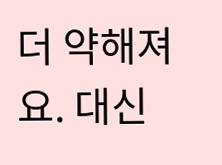더 약해져요. 대신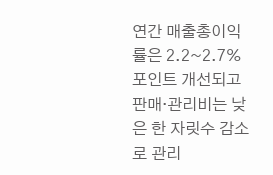연간 매출총이익률은 2.2~2.7%포인트 개선되고 판매·관리비는 낮은 한 자릿수 감소로 관리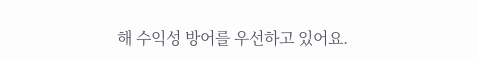해 수익성 방어를 우선하고 있어요.